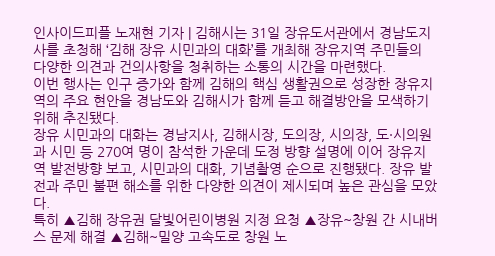인사이드피플 노재현 기자 | 김해시는 31일 장유도서관에서 경남도지사를 초청해 ‘김해 장유 시민과의 대화’를 개최해 장유지역 주민들의 다양한 의견과 건의사항을 청취하는 소통의 시간을 마련했다.
이번 행사는 인구 증가와 함께 김해의 핵심 생활권으로 성장한 장유지역의 주요 현안을 경남도와 김해시가 함께 듣고 해결방안을 모색하기 위해 추진됐다.
장유 시민과의 대화는 경남지사, 김해시장, 도의장, 시의장, 도·시의원과 시민 등 270여 명이 참석한 가운데 도정 방향 설명에 이어 장유지역 발전방향 보고, 시민과의 대화, 기념촬영 순으로 진행됐다. 장유 발전과 주민 불편 해소를 위한 다양한 의견이 제시되며 높은 관심을 모았다.
특히 ▲김해 장유권 달빛어린이병원 지정 요청 ▲장유~창원 간 시내버스 문제 해결 ▲김해~밀양 고속도로 창원 노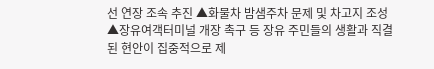선 연장 조속 추진 ▲화물차 밤샘주차 문제 및 차고지 조성 ▲장유여객터미널 개장 촉구 등 장유 주민들의 생활과 직결된 현안이 집중적으로 제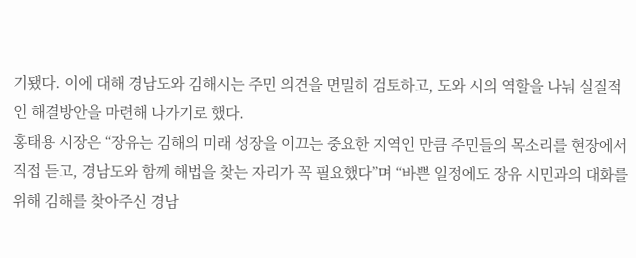기됐다. 이에 대해 경남도와 김해시는 주민 의견을 면밀히 검토하고, 도와 시의 역할을 나눠 실질적인 해결방안을 마련해 나가기로 했다.
홍태용 시장은 “장유는 김해의 미래 성장을 이끄는 중요한 지역인 만큼 주민들의 목소리를 현장에서 직접 듣고, 경남도와 함께 해법을 찾는 자리가 꼭 필요했다”며 “바쁜 일정에도 장유 시민과의 대화를 위해 김해를 찾아주신 경남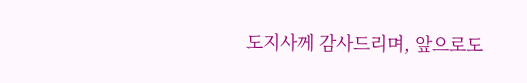도지사께 감사드리며, 앞으로도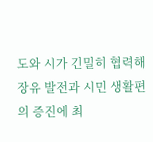도와 시가 긴밀히 협력해 장유 발전과 시민 생활편의 증진에 최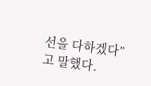선을 다하겠다”고 말했다.